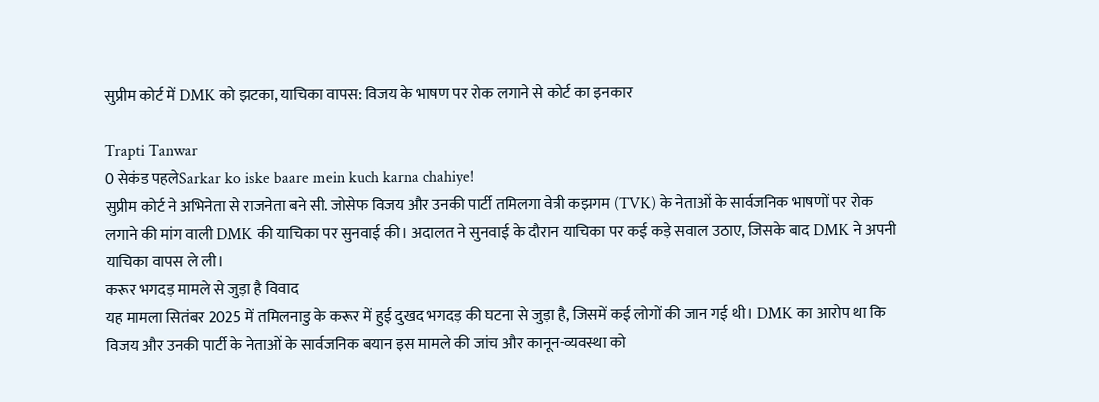सुप्रीम कोर्ट में DMK को झटका, याचिका वापस: विजय के भाषण पर रोक लगाने से कोर्ट का इनकार

Trapti Tanwar
0 सेकंड पहलेSarkar ko iske baare mein kuch karna chahiye!
सुप्रीम कोर्ट ने अभिनेता से राजनेता बने सी. जोसेफ विजय और उनकी पार्टी तमिलगा वेत्री कझगम (TVK) के नेताओं के सार्वजनिक भाषणों पर रोक लगाने की मांग वाली DMK की याचिका पर सुनवाई की। अदालत ने सुनवाई के दौरान याचिका पर कई कड़े सवाल उठाए, जिसके बाद DMK ने अपनी याचिका वापस ले ली।
करूर भगदड़ मामले से जुड़ा है विवाद
यह मामला सितंबर 2025 में तमिलनाडु के करूर में हुई दुखद भगदड़ की घटना से जुड़ा है, जिसमें कई लोगों की जान गई थी। DMK का आरोप था कि विजय और उनकी पार्टी के नेताओं के सार्वजनिक बयान इस मामले की जांच और कानून-व्यवस्था को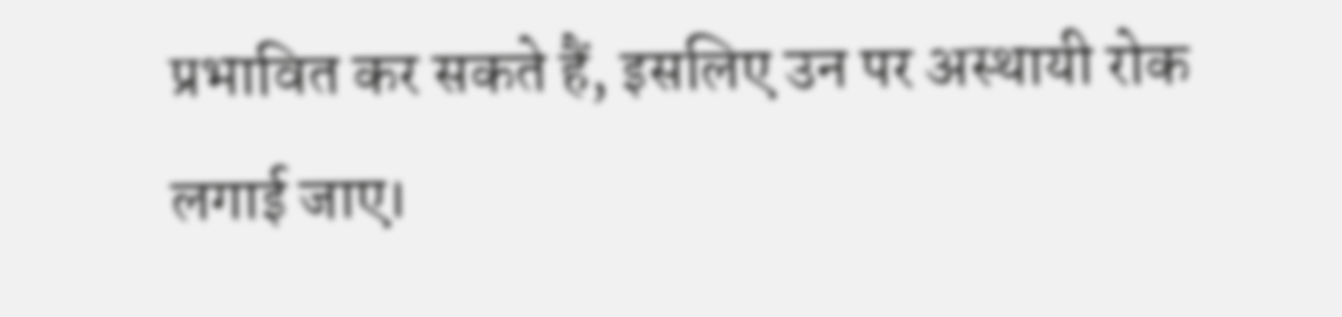प्रभावित कर सकते हैं, इसलिए उन पर अस्थायी रोक लगाई जाए।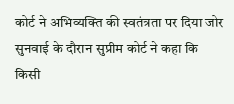कोर्ट ने अभिव्यक्ति की स्वतंत्रता पर दिया जोर
सुनवाई के दौरान सुप्रीम कोर्ट ने कहा कि किसी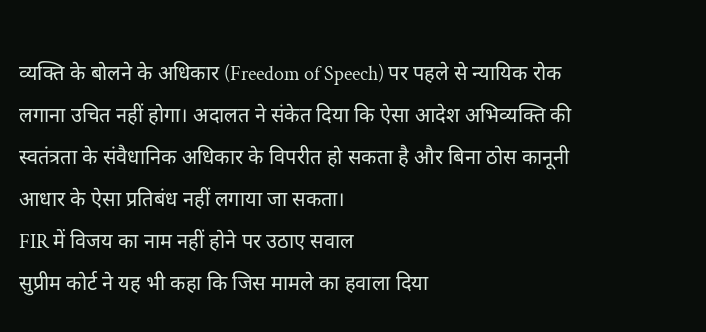व्यक्ति के बोलने के अधिकार (Freedom of Speech) पर पहले से न्यायिक रोक लगाना उचित नहीं होगा। अदालत ने संकेत दिया कि ऐसा आदेश अभिव्यक्ति की स्वतंत्रता के संवैधानिक अधिकार के विपरीत हो सकता है और बिना ठोस कानूनी आधार के ऐसा प्रतिबंध नहीं लगाया जा सकता।
FIR में विजय का नाम नहीं होने पर उठाए सवाल
सुप्रीम कोर्ट ने यह भी कहा कि जिस मामले का हवाला दिया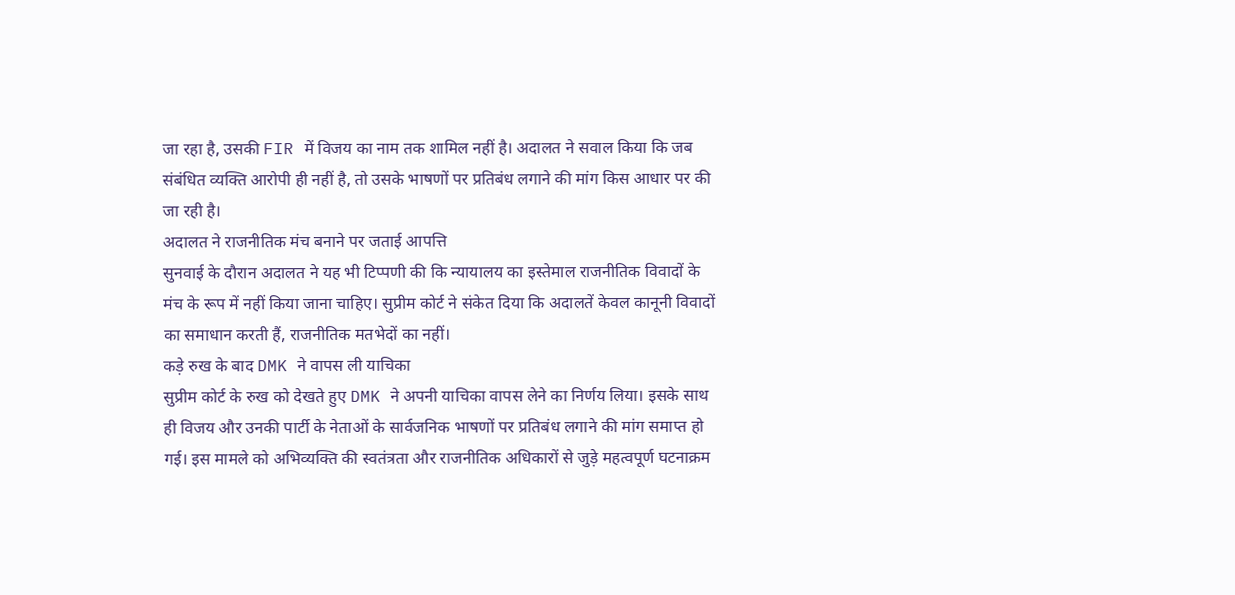जा रहा है, उसकी FIR में विजय का नाम तक शामिल नहीं है। अदालत ने सवाल किया कि जब संबंधित व्यक्ति आरोपी ही नहीं है, तो उसके भाषणों पर प्रतिबंध लगाने की मांग किस आधार पर की जा रही है।
अदालत ने राजनीतिक मंच बनाने पर जताई आपत्ति
सुनवाई के दौरान अदालत ने यह भी टिप्पणी की कि न्यायालय का इस्तेमाल राजनीतिक विवादों के मंच के रूप में नहीं किया जाना चाहिए। सुप्रीम कोर्ट ने संकेत दिया कि अदालतें केवल कानूनी विवादों का समाधान करती हैं, राजनीतिक मतभेदों का नहीं।
कड़े रुख के बाद DMK ने वापस ली याचिका
सुप्रीम कोर्ट के रुख को देखते हुए DMK ने अपनी याचिका वापस लेने का निर्णय लिया। इसके साथ ही विजय और उनकी पार्टी के नेताओं के सार्वजनिक भाषणों पर प्रतिबंध लगाने की मांग समाप्त हो गई। इस मामले को अभिव्यक्ति की स्वतंत्रता और राजनीतिक अधिकारों से जुड़े महत्वपूर्ण घटनाक्रम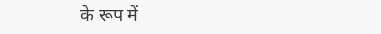के रूप में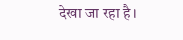देखा जा रहा है।